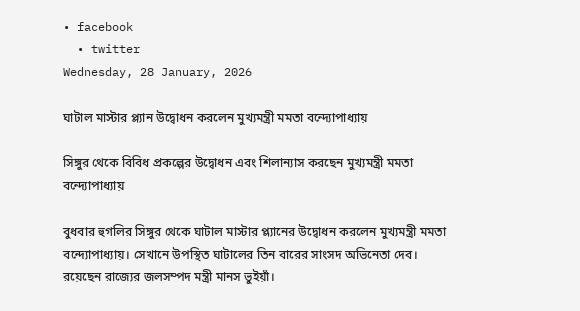• facebook
  • twitter
Wednesday, 28 January, 2026

ঘাটাল মাস্টার প্ল্যান উদ্বোধন করলেন মুখ্যমন্ত্রী মমতা বন্দ্যোপাধ্যায়

সিঙ্গুর থেকে বিবিধ প্রকল্পের উদ্বোধন এবং শিলান্যাস করছেন মুখ্যমন্ত্রী মমতা বন্দ্যোপাধ্যায়

বুধবার হুগলির সিঙ্গুর থেকে ঘাটাল মাস্টার প্ল্যানের উদ্বোধন করলেন মুখ্যমন্ত্রী মমতা বন্দ্যোপাধ্যায়। সেখানে উপস্থিত ঘাটালের তিন বারের সাংসদ অভিনেতা দেব। রয়েছেন রাজ্যের জলসম্পদ মন্ত্রী মানস ভুইয়াঁ।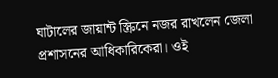ঘাটালের জায়ান্ট স্ক্রিনে নজর রাখলেন জেলা প্রশাসনের আধিকারিকেরা। ওই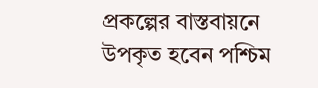প্রকল্পের বাস্তবায়নে উপকৃত হবেন পশ্চিম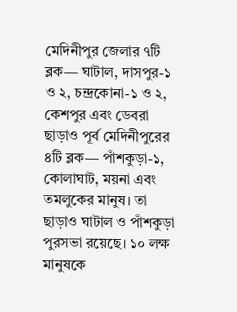মেদিনীপুর জেলার ৭টি ব্লক— ঘাটাল, দাসপুর-১ ও ২, চন্দ্রকোনা-১ ও ২, কেশপুর এবং ডেবরা ছাড়াও পূর্ব মেদিনীপুরের ৪টি ব্লক— পাঁশকুড়া-১, কোলাঘাট, ময়না এবং তমলুকের মানুষ। তা ছাড়াও ঘাটাল ও পাঁশকুড়া পুরসভা রয়েছে। ১০ লক্ষ মানুষকে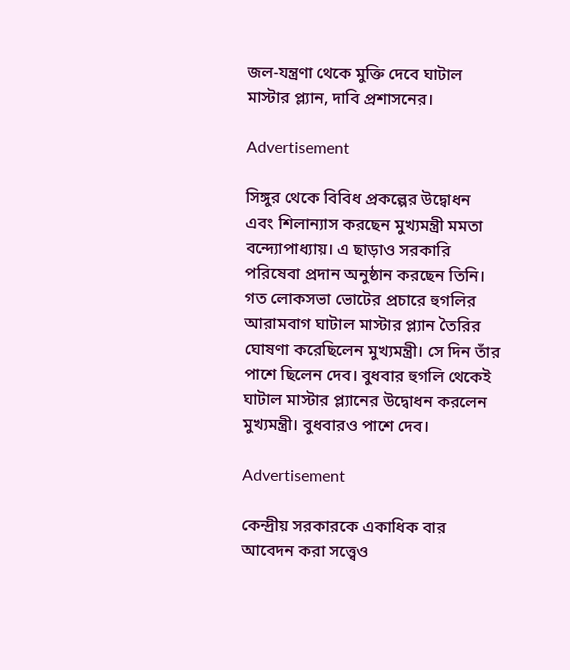জল-যন্ত্রণা থেকে মুক্তি দেবে ঘাটাল মাস্টার প্ল্যান, দাবি প্রশাসনের।

Advertisement

সিঙ্গুর থেকে বিবিধ প্রকল্পের উদ্বোধন এবং শিলান্যাস করছেন মুখ্যমন্ত্রী মমতা বন্দ্যোপাধ্যায়। এ ছাড়াও সরকারি পরিষেবা প্রদান অনুষ্ঠান করছেন তিনি।  গত লোকসভা ভোটের প্রচারে হুগলির আরামবাগ ঘাটাল মাস্টার প্ল্যান তৈরির ঘোষণা করেছিলেন মুখ্যমন্ত্রী। সে দিন তাঁর পাশে ছিলেন দেব। বুধবার হুগলি থেকেই ঘাটাল মাস্টার প্ল্যানের উদ্বোধন করলেন মুখ্যমন্ত্রী। বুধবারও পাশে দেব।

Advertisement

কেন্দ্রীয় সরকারকে একাধিক বার আবেদন করা সত্ত্বেও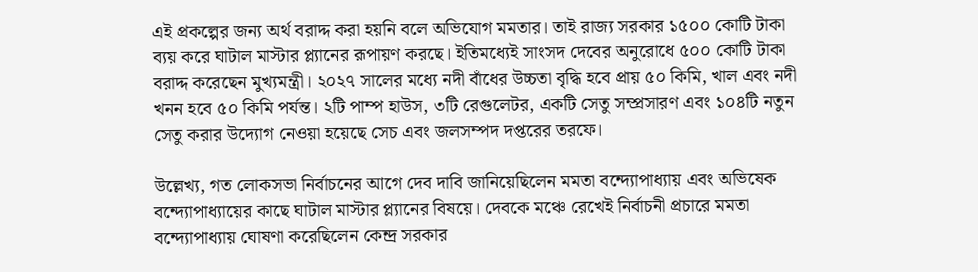এই প্রকল্পের জন্য অর্থ বরাদ্দ করা হয়নি বলে অভিযোগ মমতার। তাই রাজ্য সরকার ১৫০০ কোটি টাকা ব্যয় করে ঘাটাল মাস্টার প্ল্যানের রূপায়ণ করছে। ইতিমধ্যেই সাংসদ দেবের অনুরোধে ৫০০ কোটি টাকা বরাদ্দ করেছেন মুখ্যমন্ত্রী। ২০২৭ সালের মধ্যে নদী বাঁধের উচ্চতা বৃদ্ধি হবে প্রায় ৫০ কিমি, খাল এবং নদী খনন হবে ৫০ কিমি পর্যন্ত। ২টি পাম্প হাউস, ৩টি রেগুলেটর, একটি সেতু সম্প্রসারণ এবং ১০৪টি নতুন সেতু করার উদ্যোগ নেওয়া হয়েছে সেচ এবং জলসম্পদ দপ্তরের তরফে।

উল্লেখ্য, গত লোকসভা নির্বাচনের আগে দেব দাবি জানিয়েছিলেন মমতা বন্দ্যোপাধ্যায় এবং অভিষেক বন্দ্যোপাধ্যায়ের কাছে ঘাটাল মাস্টার প্ল্যানের বিষয়ে। দেবকে মঞ্চে রেখেই নির্বাচনী প্রচারে মমতা বন্দ্যোপাধ্যায় ঘোষণা করেছিলেন কেন্দ্র সরকার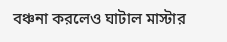বঞ্চনা করলেও ঘাটাল মাস্টার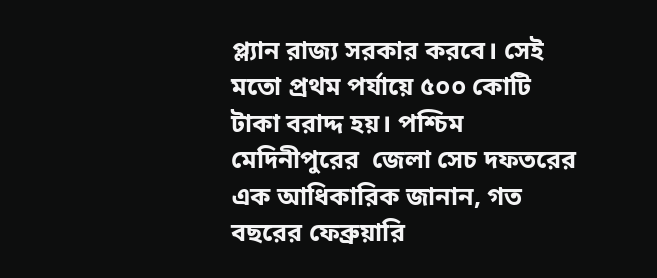প্ল্যান রাজ্য সরকার করবে। সেই মতো প্রথম পর্যায়ে ৫০০ কোটি টাকা বরাদ্দ হয়। পশ্চিম মেদিনীপুরের  জেলা সেচ দফতরের এক আধিকারিক জানান, গত বছরের ফেব্রুয়ারি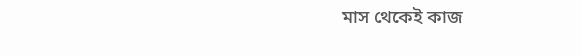মাস থেকেই কাজ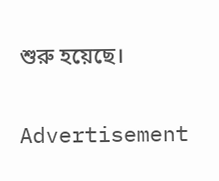শুরু হয়েছে।

Advertisement